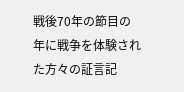戦後70年の節目の年に戦争を体験された方々の証言記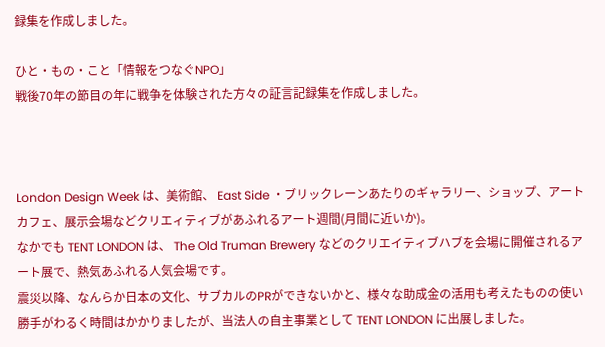録集を作成しました。

ひと・もの・こと「情報をつなぐNPO」
戦後70年の節目の年に戦争を体験された方々の証言記録集を作成しました。



London Design Week は、美術館、 East Side ・ブリックレーンあたりのギャラリー、ショップ、アートカフェ、展示会場などクリエィティブがあふれるアート週間(月間に近いか)。
なかでも TENT LONDON は、 The Old Truman Brewery などのクリエイティブハブを会場に開催されるアート展で、熱気あふれる人気会場です。
震災以降、なんらか日本の文化、サブカルのPRができないかと、様々な助成金の活用も考えたものの使い勝手がわるく時間はかかりましたが、当法人の自主事業として TENT LONDON に出展しました。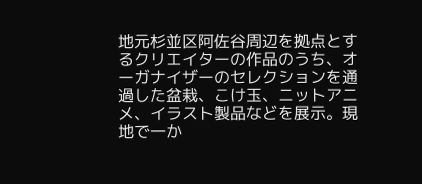地元杉並区阿佐谷周辺を拠点とするクリエイターの作品のうち、オーガナイザーのセレクションを通過した盆栽、こけ玉、ニットアニメ、イラスト製品などを展示。現地で一か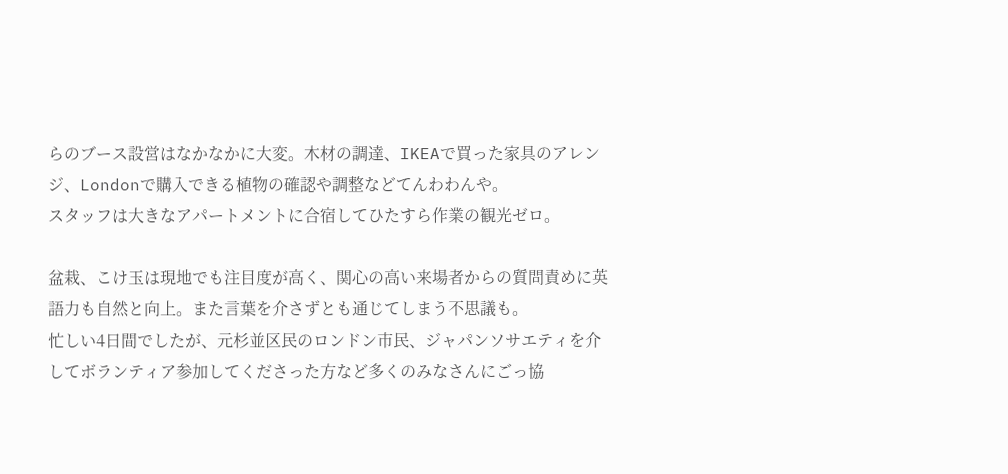らのブース設営はなかなかに大変。木材の調達、IKEAで買った家具のアレンジ、Londonで購入できる植物の確認や調整などてんわわんや。
スタッフは大きなアパートメントに合宿してひたすら作業の観光ゼロ。

盆栽、こけ玉は現地でも注目度が高く、関心の高い来場者からの質問責めに英語力も自然と向上。また言葉を介さずとも通じてしまう不思議も。
忙しい4日間でしたが、元杉並区民のロンドン市民、ジャパンソサエティを介してボランティア参加してくださった方など多くのみなさんにごっ協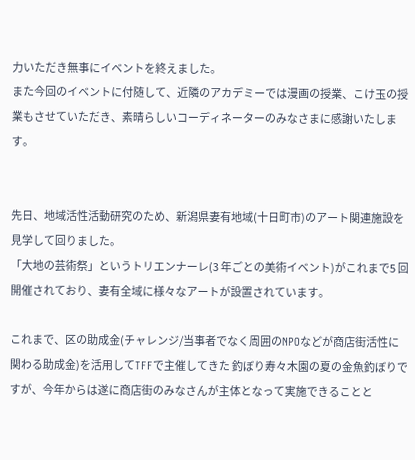力いただき無事にイベントを終えました。
また今回のイベントに付随して、近隣のアカデミーでは漫画の授業、こけ玉の授業もさせていただき、素晴らしいコーディネーターのみなさまに感謝いたします。


先日、地域活性活動研究のため、新潟県妻有地域(十日町市)のアート関連施設を見学して回りました。
「大地の芸術祭」というトリエンナーレ(3 年ごとの美術イベント)がこれまで5 回開催されており、妻有全域に様々なアートが設置されています。

これまで、区の助成金(チャレンジ/当事者でなく周囲のNPOなどが商店街活性に関わる助成金)を活用してTFFで主催してきた 釣ぼり寿々木園の夏の金魚釣ぼりですが、今年からは遂に商店街のみなさんが主体となって実施できることと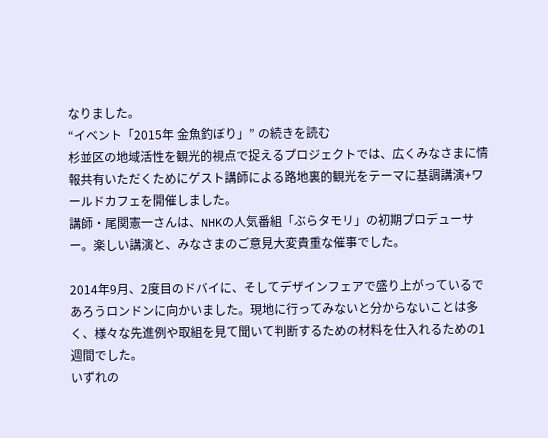なりました。
“イベント「2015年 金魚釣ぼり」” の続きを読む
杉並区の地域活性を観光的視点で捉えるプロジェクトでは、広くみなさまに情報共有いただくためにゲスト講師による路地裏的観光をテーマに基調講演+ワールドカフェを開催しました。
講師・尾関憲一さんは、NHKの人気番組「ぶらタモリ」の初期プロデューサー。楽しい講演と、みなさまのご意見大変貴重な催事でした。

2014年9月、2度目のドバイに、そしてデザインフェアで盛り上がっているであろうロンドンに向かいました。現地に行ってみないと分からないことは多く、様々な先進例や取組を見て聞いて判断するための材料を仕入れるための1週間でした。
いずれの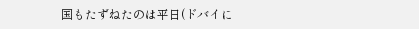国もたずねたのは平日(ドバイに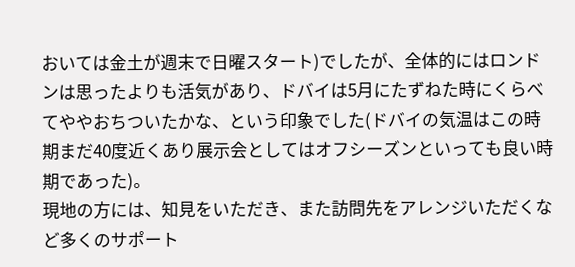おいては金土が週末で日曜スタート)でしたが、全体的にはロンドンは思ったよりも活気があり、ドバイは5月にたずねた時にくらべてややおちついたかな、という印象でした(ドバイの気温はこの時期まだ40度近くあり展示会としてはオフシーズンといっても良い時期であった)。
現地の方には、知見をいただき、また訪問先をアレンジいただくなど多くのサポート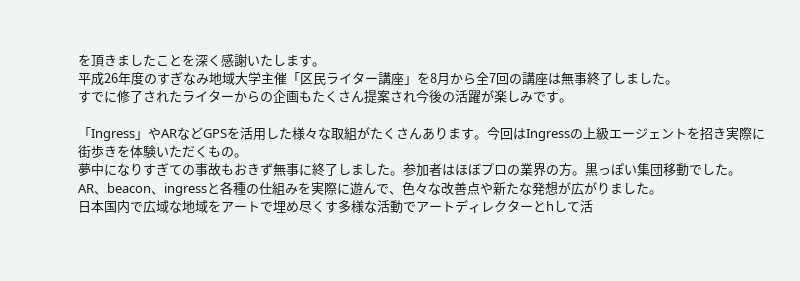を頂きましたことを深く感謝いたします。
平成26年度のすぎなみ地域大学主催「区民ライター講座」を8月から全7回の講座は無事終了しました。
すでに修了されたライターからの企画もたくさん提案され今後の活躍が楽しみです。

「Ingress」やARなどGPSを活用した様々な取組がたくさんあります。今回はIngressの上級エージェントを招き実際に街歩きを体験いただくもの。
夢中になりすぎての事故もおきず無事に終了しました。参加者はほぼプロの業界の方。黒っぽい集団移動でした。 AR、beacon、ingressと各種の仕組みを実際に遊んで、色々な改善点や新たな発想が広がりました。
日本国内で広域な地域をアートで埋め尽くす多様な活動でアートディレクターとhして活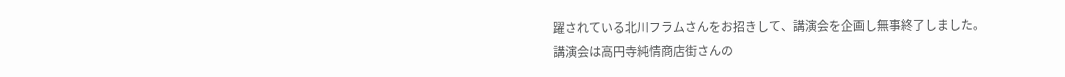躍されている北川フラムさんをお招きして、講演会を企画し無事終了しました。
講演会は高円寺純情商店街さんの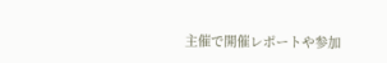主催で開催レポートや参加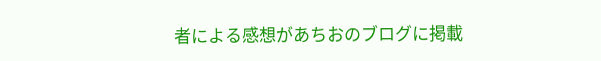者による感想があちおのブログに掲載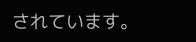されています。